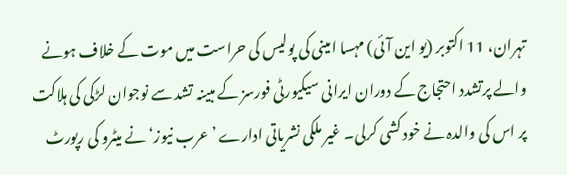تہران، 11 اکتوبر (یو این آئی) مہسا امینی کی پولیس کی حراست میں موت کے خلاف ہونے والے پرتشدد احتجاج کے دوران ایرانی سیکیورٹی فورسز کے مبینہ تشد سے نوجوان لڑکی کی ہلاکت پر اس کی والدہ نے خود کشی کرلی۔ غیر ملکی نشریاتی ادارے ’عرب نیوز‘ نے میٹرو کی رپورٹ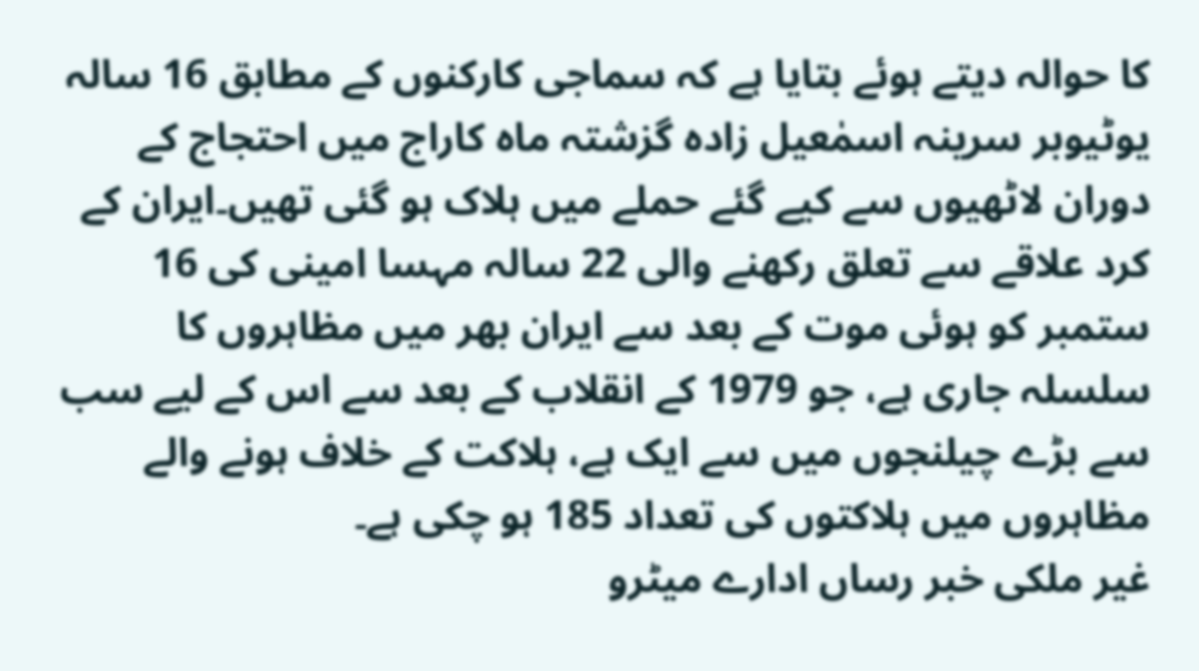کا حوالہ دیتے ہوئے بتایا ہے کہ سماجی کارکنوں کے مطابق 16 سالہ یوٹیوبر سرینہ اسمٰعیل زادہ گزشتہ ماہ کاراج میں احتجاج کے دوران لاٹھیوں سے کیے گئے حملے میں ہلاک ہو گئی تھیں۔ایران کے کرد علاقے سے تعلق رکھنے والی 22 سالہ مہسا امینی کی 16 ستمبر کو ہوئی موت کے بعد سے ایران بھر میں مظاہروں کا سلسلہ جاری ہے، جو 1979 کے انقلاب کے بعد سے اس کے لیے سب سے بڑے چیلنجوں میں سے ایک ہے، ہلاکت کے خلاف ہونے والے مظاہروں میں ہلاکتوں کی تعداد 185 ہو چکی ہے۔
غیر ملکی خبر رساں ادارے میٹرو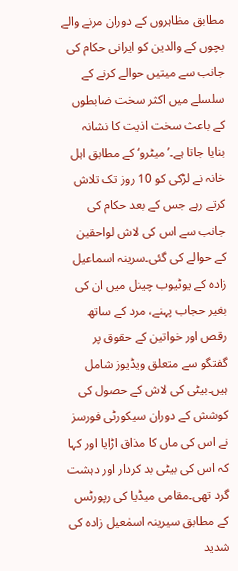مطابق مظاہروں کے دوران مرنے والے بچوں کے والدین کو ایرانی حکام کی جانب سے میتیں حوالے کرنے کے سلسلے میں اکثر سخت ضابطوں کے باعث سخت اذیت کا نشانہ بنایا جاتا ہے۔’میٹرو‘ کے مطابق اہل خانہ نے لڑکی کو 10 روز تک تلاش کرتے رہے جس کے بعد حکام کی جانب سے اس کی لاش لواحقین کے حوالے کی گئی۔سرینہ اسماعیل زادہ کے یوٹیوب چینل میں ان کی بغیر حجاب پہنے، مرد کے ساتھ رقص اور خواتین کے حقوق پر گفتگو سے متعلق ویڈیوز شامل ہیں۔بیٹی کی لاش کے حصول کی کوشش کے دوران سیکورٹی فورسز نے اس کی ماں کا مذاق اڑایا اور کہا کہ اس کی بیٹی بد کردار اور دہشت گرد تھی۔مقامی میڈیا کی رپورٹس کے مطابق سیرینہ اسمٰعیل زادہ کی شدید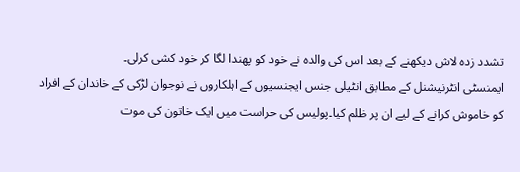تشدد زدہ لاش دیکھنے کے بعد اس کی والدہ نے خود کو پھندا لگا کر خود کشی کرلی۔
ایمنسٹی انٹرنیشنل کے مطابق انٹیلی جنس ایجنسیوں کے اہلکاروں نے نوجوان لڑکی کے خاندان کے افراد کو خاموش کرانے کے لیے ان پر ظلم کیا۔پولیس کی حراست میں ایک خاتون کی موت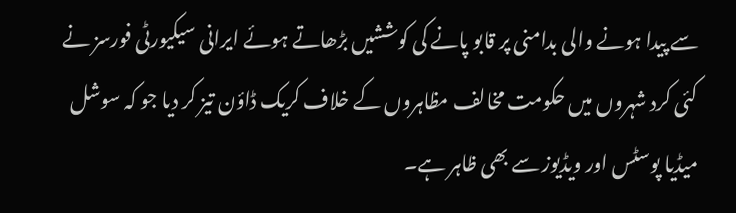سے پیدا ہونے والی بدامنی پر قابو پانے کی کوششیں بڑھاتے ہوئے ایرانی سیکیورٹی فورسز نے کئی کرد شہروں میں حکومت مخالف مظاہروں کے خلاف کریک ڈاؤن تیز کر دیا جو کہ سوشل میڈیا پوسٹس اور ویڈیوز سے بھی ظاہر ہے۔